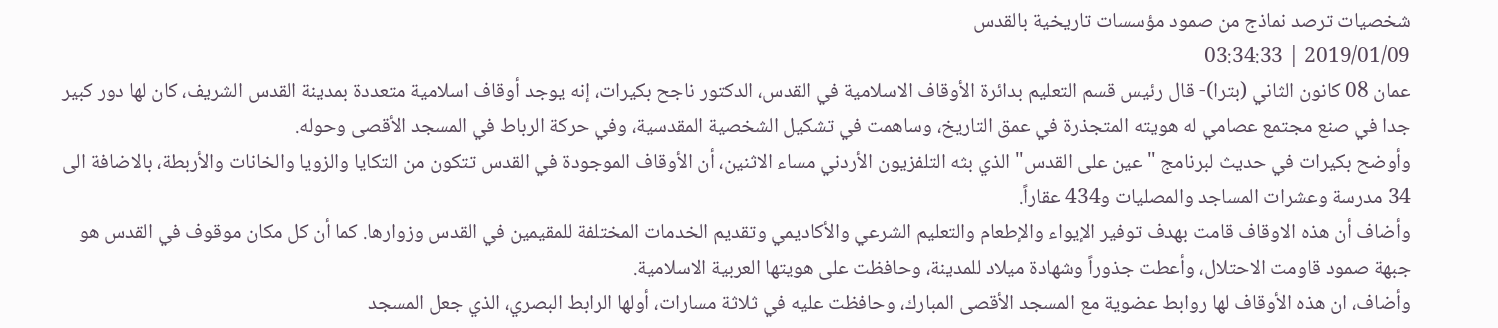شخصيات ترصد نماذج من صمود مؤسسات تاريخية بالقدس
2019/01/09 | 03:34:33
عمان 08 كانون الثاني (بترا)- قال رئيس قسم التعليم بدائرة الأوقاف الاسلامية في القدس، الدكتور ناجح بكيرات، إنه يوجد أوقاف اسلامية متعددة بمدينة القدس الشريف، كان لها دور كبير جدا في صنع مجتمع عصامي له هويته المتجذرة في عمق التاريخ، وساهمت في تشكيل الشخصية المقدسية، وفي حركة الرباط في المسجد الأقصى وحوله.
وأوضح بكيرات في حديث لبرنامج "عين على القدس" الذي بثه التلفزيون الأردني مساء الاثنين، أن الأوقاف الموجودة في القدس تتكون من التكايا والزويا والخانات والأربطة، بالاضافة الى 34 مدرسة وعشرات المساجد والمصليات و434 عقاراً.
وأضاف أن هذه الاوقاف قامت بهدف توفير الإيواء والإطعام والتعليم الشرعي والأكاديمي وتقديم الخدمات المختلفة للمقيمين في القدس وزوارها. كما أن كل مكان موقوف في القدس هو جبهة صمود قاومت الاحتلال، وأعطت جذوراً وشهادة ميلاد للمدينة، وحافظت على هويتها العربية الاسلامية.
وأضاف، ان هذه الأوقاف لها روابط عضوية مع المسجد الأقصى المبارك، وحافظت عليه في ثلاثة مسارات، أولها الرابط البصري، الذي جعل المسجد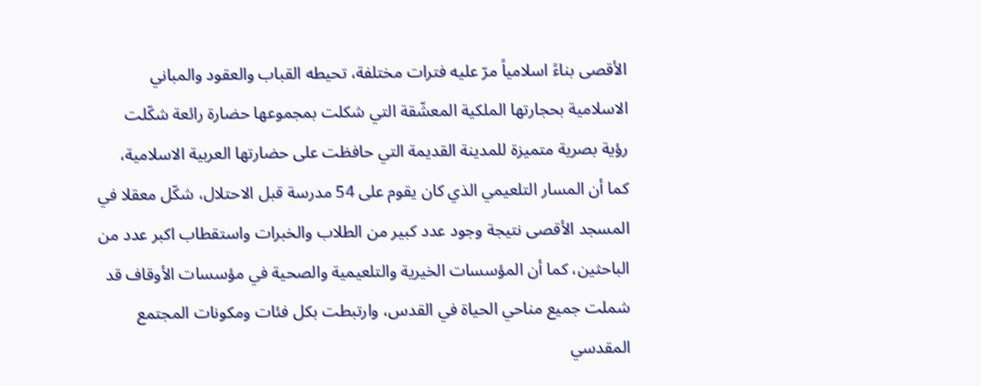الأقصى بناءً اسلامياً مرّ عليه فترات مختلفة، تحيطه القباب والعقود والمباني الاسلامية بحجارتها الملكية المعشّقة التي شكلت بمجموعها حضارة رائعة شكّلت رؤية بصرية متميزة للمدينة القديمة التي حافظت على حضارتها العربية الاسلامية، كما أن المسار التلعيمي الذي كان يقوم على 54 مدرسة قبل الاحتلال، شكّل معقلا في المسجد الأقصى نتيجة وجود عدد كبير من الطلاب والخبرات واستقطاب اكبر عدد من الباحثين، كما أن المؤسسات الخيرية والتلعيمية والصحية في مؤسسات الأوقاف قد شملت جميع مناحي الحياة في القدس، وارتبطت بكل فئات ومكونات المجتمع المقدسي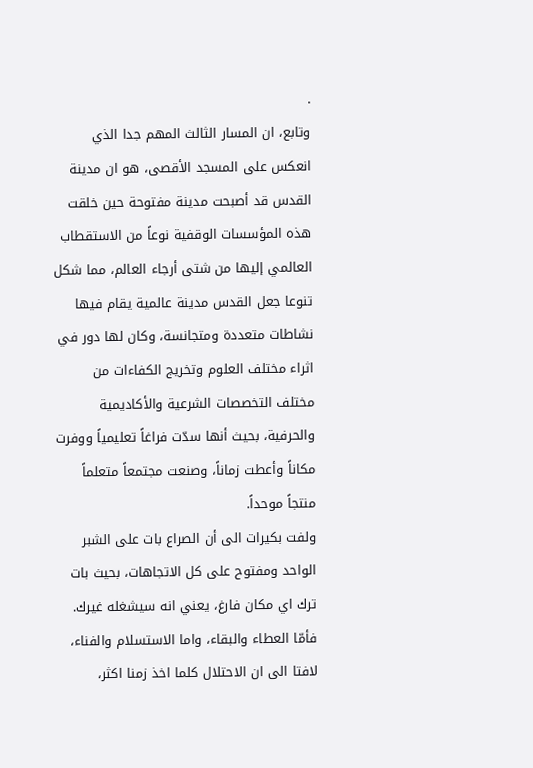.
وتابع، ان المسار الثالث المهم جدا الذي انعكس على المسجد الأقصى، هو ان مدينة القدس قد أصبحت مدينة مفتوحة حين خلقت هذه المؤسسات الوقفية نوعاً من الاستقطاب العالمي إليها من شتى أرجاء العالم، مما شكل تنوعا جعل القدس مدينة عالمية يقام فيها نشاطات متعددة ومتجانسة، وكان لها دور في اثراء مختلف العلوم وتخريج الكفاءات من مختلف التخصصات الشرعية والأكاديمية والحرفية، بحيث أنها سدّت فراغاً تعليمياً ووفرت مكاناً وأعطت زماناً، وصنعت مجتمعاً متعلماً منتجاً موحداً.
ولفت بكيرات الى أن الصراع بات على الشبر الواحد ومفتوح على كل الاتجاهات، بحيث بات ترك اي مكان فارغ، يعني انه سيشغله غيرك. فأمّا العطاء والبقاء، واما الاستسلام والفناء، لافتا الى ان الاحتلال كلما اخذ زمنا اكثر،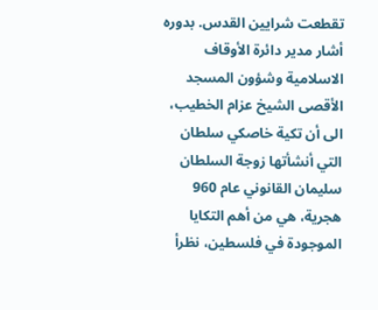تقطعت شرايين القدس. بدوره أشار مدير دائرة الأوقاف الاسلامية وشؤون المسجد الأقصى الشيخ عزام الخطيب، الى أن تكية خاصكي سلطان التي أنشأتها زوجة السلطان سليمان القانوني عام 960 هجرية، هي من أهم التكايا الموجودة في فلسطين، نظرأ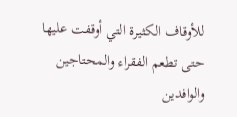للأوقاف الكثيرة التي أوقفت عليها حتى تطعم الفقراء والمحتاجين والوافدين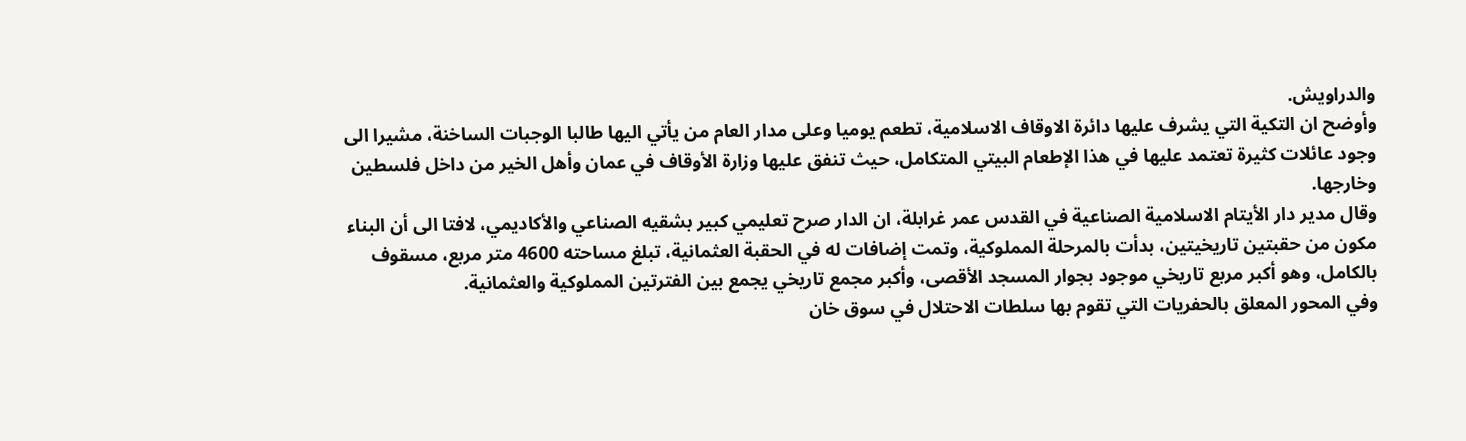والدراويش.
وأوضح ان التكية التي يشرف عليها دائرة الاوقاف الاسلامية، تطعم يوميا وعلى مدار العام من يأتي اليها طالبا الوجبات الساخنة، مشيرا الى وجود عائلات كثيرة تعتمد عليها في هذا الإطعام البيتي المتكامل، حيث تنفق عليها وزارة الأوقاف في عمان وأهل الخير من داخل فلسطين وخارجها.
وقال مدير دار الأيتام الاسلامية الصناعية في القدس عمر غرابلة، ان الدار صرح تعليمي كبير بشقيه الصناعي والأكاديمي، لافتا الى أن البناء مكون من حقبتين تاريخيتين، بدأت بالمرحلة المملوكية، وتمت إضافات له في الحقبة العثمانية، تبلغ مساحته 4600 متر مربع، مسقوف بالكامل، وهو أكبر مربع تاريخي موجود بجوار المسجد الأقصى، وأكبر مجمع تاريخي يجمع بين الفترتين المملوكية والعثمانية.
وفي المحور المعلق بالحفريات التي تقوم بها سلطات الاحتلال في سوق خان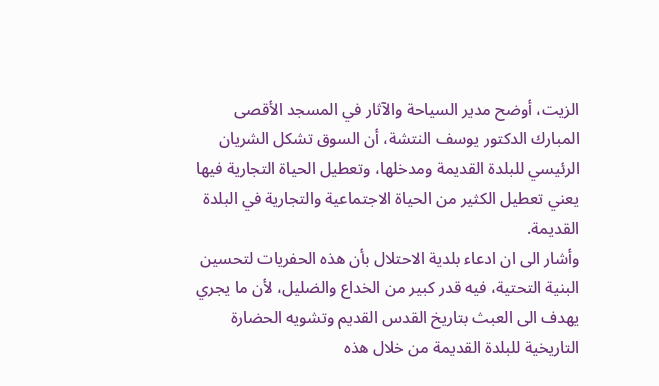الزيت، أوضح مدير السياحة والآثار في المسجد الأقصى المبارك الدكتور يوسف النتشة، أن السوق تشكل الشريان الرئيسي للبلدة القديمة ومدخلها، وتعطيل الحياة التجارية فيها يعني تعطيل الكثير من الحياة الاجتماعية والتجارية في البلدة القديمة.
وأشار الى ان ادعاء بلدية الاحتلال بأن هذه الحفريات لتحسين البنية التحتية، فيه قدر كبير من الخداع والضليل، لأن ما يجري يهدف الى العبث بتاريخ القدس القديم وتشويه الحضارة التاريخية للبلدة القديمة من خلال هذه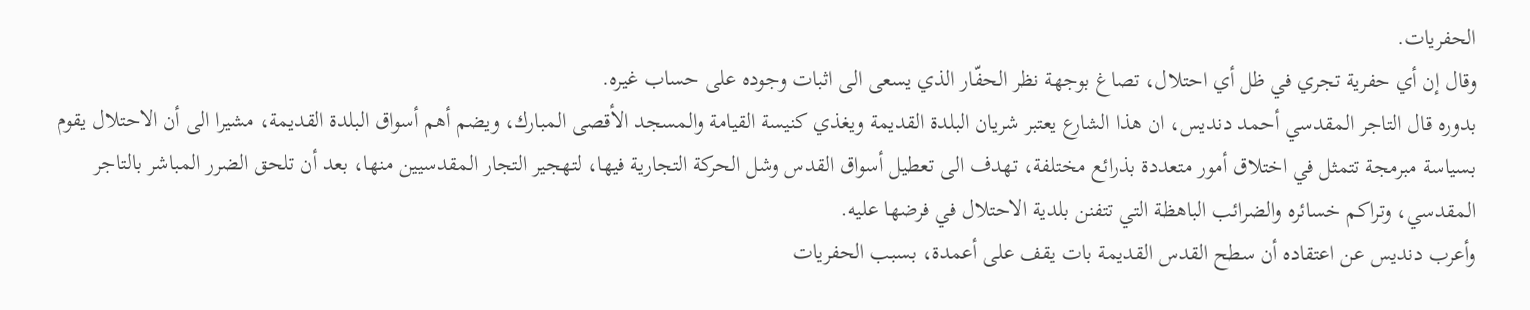الحفريات.
وقال إن أي حفرية تجري في ظل أي احتلال، تصاغ بوجهة نظر الحفّار الذي يسعى الى اثبات وجوده على حساب غيره.
بدوره قال التاجر المقدسي أحمد دنديس، ان هذا الشارع يعتبر شريان البلدة القديمة ويغذي كنيسة القيامة والمسجد الأقصى المبارك، ويضم أهم أسواق البلدة القديمة، مشيرا الى أن الاحتلال يقوم بسياسة مبرمجة تتمثل في اختلاق أمور متعددة بذرائع مختلفة، تهدف الى تعطيل أسواق القدس وشل الحركة التجارية فيها، لتهجير التجار المقدسيين منها، بعد أن تلحق الضرر المباشر بالتاجر المقدسي، وتراكم خسائره والضرائب الباهظة التي تتفنن بلدية الاحتلال في فرضها عليه.
وأعرب دنديس عن اعتقاده أن سطح القدس القديمة بات يقف على أعمدة، بسبب الحفريات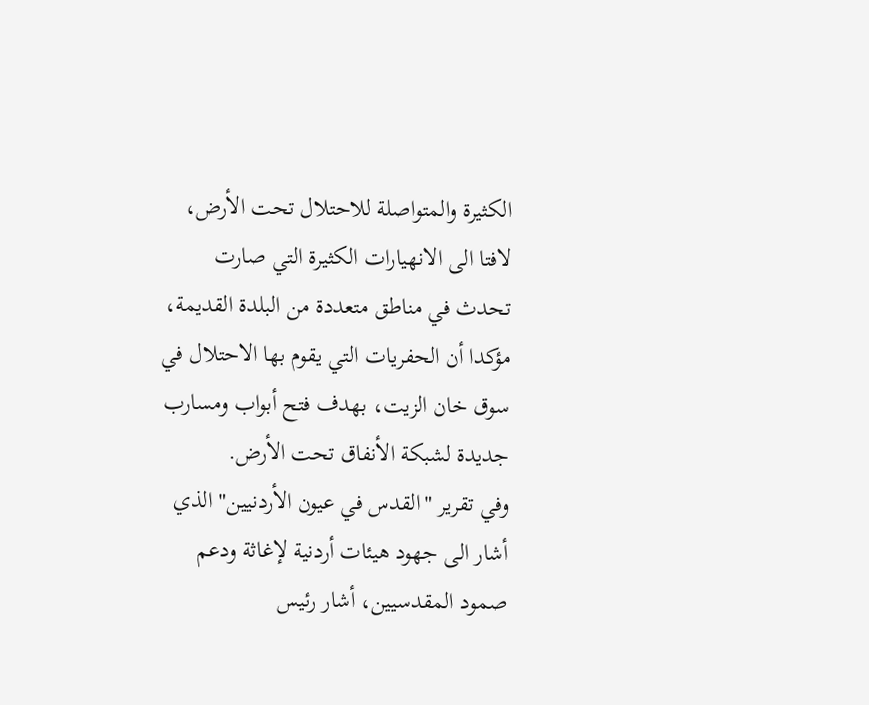الكثيرة والمتواصلة للاحتلال تحت الأرض، لافتا الى الانهيارات الكثيرة التي صارت تحدث في مناطق متعددة من البلدة القديمة، مؤكدا أن الحفريات التي يقوم بها الاحتلال في سوق خان الزيت، بهدف فتح أبواب ومسارب جديدة لشبكة الأنفاق تحت الأرض.
وفي تقرير "القدس في عيون الأردنيين" الذي أشار الى جهود هيئات أردنية لإغاثة ودعم صمود المقدسيين، أشار رئيس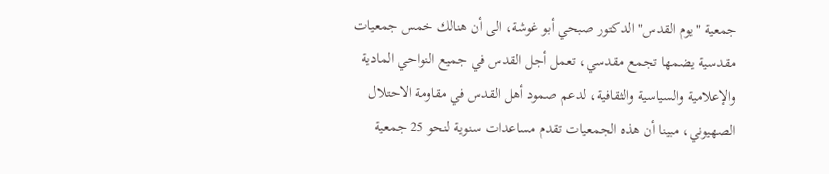جمعية "يوم القدس" الدكتور صبحي أبو غوشة، الى أن هنالك خمس جمعيات مقدسية يضمها تجمع مقدسي، تعمل أجل القدس في جميع النواحي المادية والإعلامية والسياسية والثقافية، لدعم صمود أهل القدس في مقاومة الاحتلال الصهيوني، مبينا أن هذه الجمعيات تقدم مساعدات سنوية لنحو 25 جمعية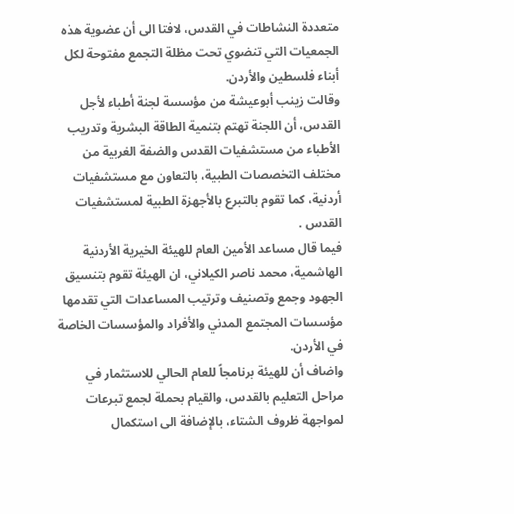متعددة النشاطات في القدس، لافتا الى أن عضوية هذه الجمعيات التي تنضوي تحت مظلة التجمع مفتوحة لكل أبناء فلسطين والأردن.
وقالت زينب أبوعيشة من مؤسسة لجنة أطباء لأجل القدس، أن اللجنة تهتم بتنمية الطاقة البشرية وتدريب الأطباء من مستشفيات القدس والضفة الغربية من مختلف التخصصات الطبية، بالتعاون مع مستشفيات أردنية، كما تقوم بالتبرع بالأجهزة الطبية لمستشفيات القدس .
فيما قال مساعد الأمين العام للهيئة الخيرية الأردنية الهاشمية، محمد ناصر الكيلاني، ان الهيئة تقوم بتنسيق الجهود وجمع وتصنيف وترتيب المساعدات التي تقدمها مؤسسات المجتمع المدني والأفراد والمؤسسات الخاصة في الأردن.
واضاف أن للهيئة برنامجاً للعام الحالي للاستثمار في مراحل التعليم بالقدس، والقيام بحملة لجمع تبرعات لمواجهة ظروف الشتاء، بالإضافة الى استكمال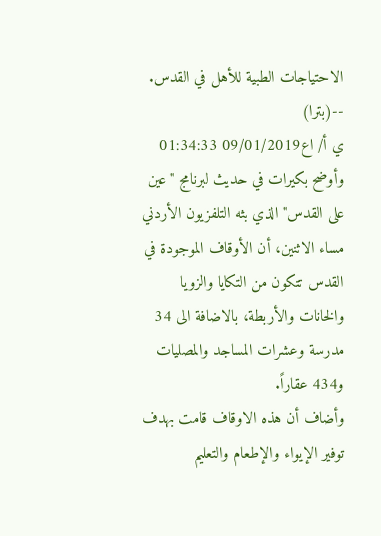الاحتياجات الطبية للأهل في القدس.
--(بترا)
ي أ/ اع09/01/2019 01:34:33
وأوضح بكيرات في حديث لبرنامج "عين على القدس" الذي بثه التلفزيون الأردني مساء الاثنين، أن الأوقاف الموجودة في القدس تتكون من التكايا والزويا والخانات والأربطة، بالاضافة الى 34 مدرسة وعشرات المساجد والمصليات و434 عقاراً.
وأضاف أن هذه الاوقاف قامت بهدف توفير الإيواء والإطعام والتعليم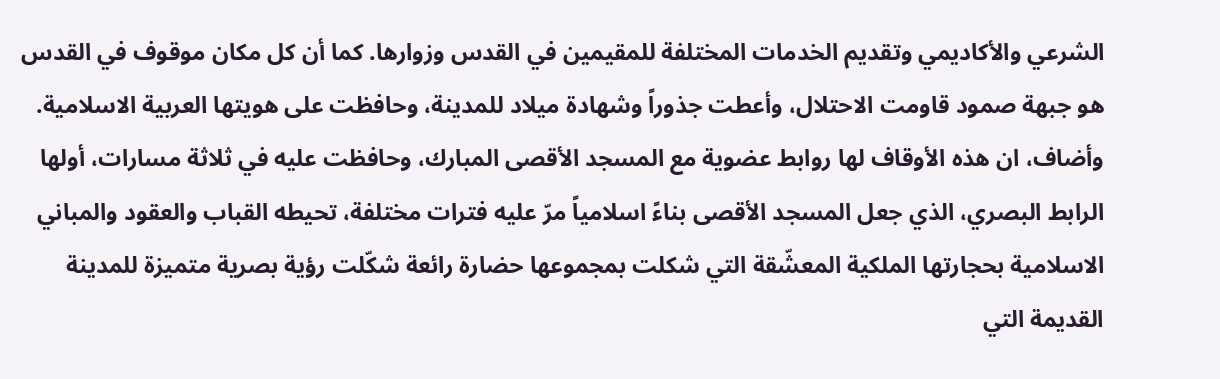الشرعي والأكاديمي وتقديم الخدمات المختلفة للمقيمين في القدس وزوارها. كما أن كل مكان موقوف في القدس هو جبهة صمود قاومت الاحتلال، وأعطت جذوراً وشهادة ميلاد للمدينة، وحافظت على هويتها العربية الاسلامية.
وأضاف، ان هذه الأوقاف لها روابط عضوية مع المسجد الأقصى المبارك، وحافظت عليه في ثلاثة مسارات، أولها الرابط البصري، الذي جعل المسجد الأقصى بناءً اسلامياً مرّ عليه فترات مختلفة، تحيطه القباب والعقود والمباني الاسلامية بحجارتها الملكية المعشّقة التي شكلت بمجموعها حضارة رائعة شكّلت رؤية بصرية متميزة للمدينة القديمة التي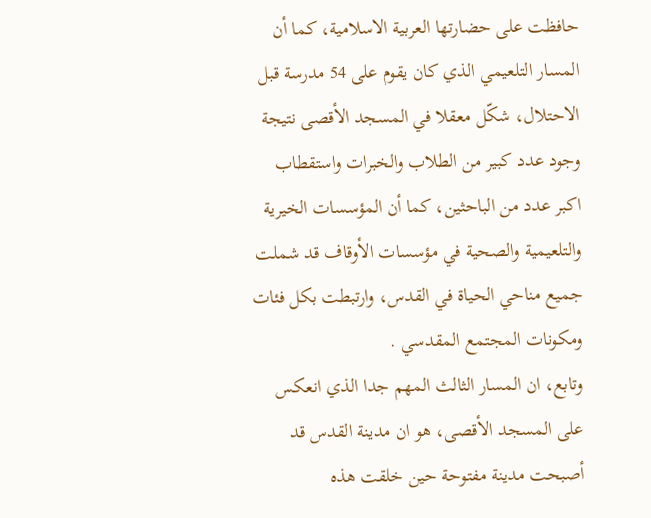حافظت على حضارتها العربية الاسلامية، كما أن المسار التلعيمي الذي كان يقوم على 54 مدرسة قبل الاحتلال، شكّل معقلا في المسجد الأقصى نتيجة وجود عدد كبير من الطلاب والخبرات واستقطاب اكبر عدد من الباحثين، كما أن المؤسسات الخيرية والتلعيمية والصحية في مؤسسات الأوقاف قد شملت جميع مناحي الحياة في القدس، وارتبطت بكل فئات ومكونات المجتمع المقدسي .
وتابع، ان المسار الثالث المهم جدا الذي انعكس على المسجد الأقصى، هو ان مدينة القدس قد أصبحت مدينة مفتوحة حين خلقت هذه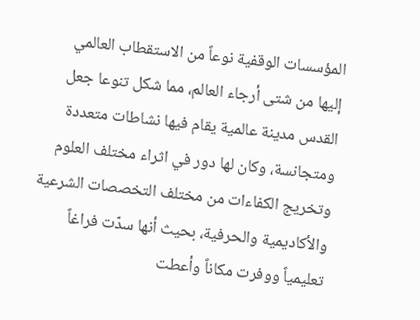المؤسسات الوقفية نوعاً من الاستقطاب العالمي إليها من شتى أرجاء العالم، مما شكل تنوعا جعل القدس مدينة عالمية يقام فيها نشاطات متعددة ومتجانسة، وكان لها دور في اثراء مختلف العلوم وتخريج الكفاءات من مختلف التخصصات الشرعية والأكاديمية والحرفية، بحيث أنها سدّت فراغاً تعليمياً ووفرت مكاناً وأعطت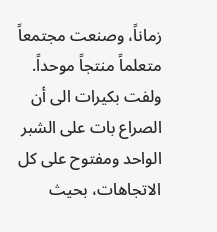زماناً، وصنعت مجتمعاً متعلماً منتجاً موحداً.
ولفت بكيرات الى أن الصراع بات على الشبر الواحد ومفتوح على كل الاتجاهات، بحيث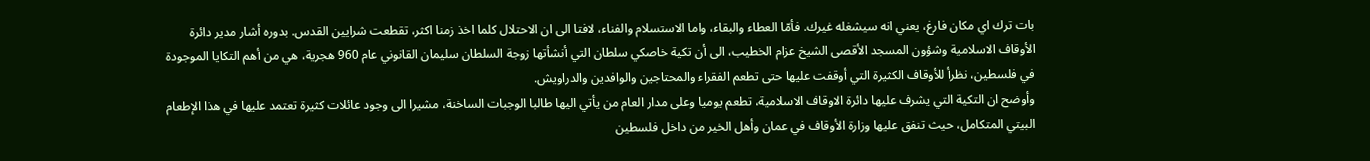بات ترك اي مكان فارغ، يعني انه سيشغله غيرك. فأمّا العطاء والبقاء، واما الاستسلام والفناء، لافتا الى ان الاحتلال كلما اخذ زمنا اكثر، تقطعت شرايين القدس. بدوره أشار مدير دائرة الأوقاف الاسلامية وشؤون المسجد الأقصى الشيخ عزام الخطيب، الى أن تكية خاصكي سلطان التي أنشأتها زوجة السلطان سليمان القانوني عام 960 هجرية، هي من أهم التكايا الموجودة في فلسطين، نظرأ للأوقاف الكثيرة التي أوقفت عليها حتى تطعم الفقراء والمحتاجين والوافدين والدراويش.
وأوضح ان التكية التي يشرف عليها دائرة الاوقاف الاسلامية، تطعم يوميا وعلى مدار العام من يأتي اليها طالبا الوجبات الساخنة، مشيرا الى وجود عائلات كثيرة تعتمد عليها في هذا الإطعام البيتي المتكامل، حيث تنفق عليها وزارة الأوقاف في عمان وأهل الخير من داخل فلسطين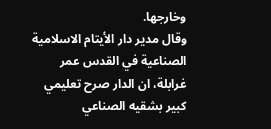وخارجها.
وقال مدير دار الأيتام الاسلامية الصناعية في القدس عمر غرابلة، ان الدار صرح تعليمي كبير بشقيه الصناعي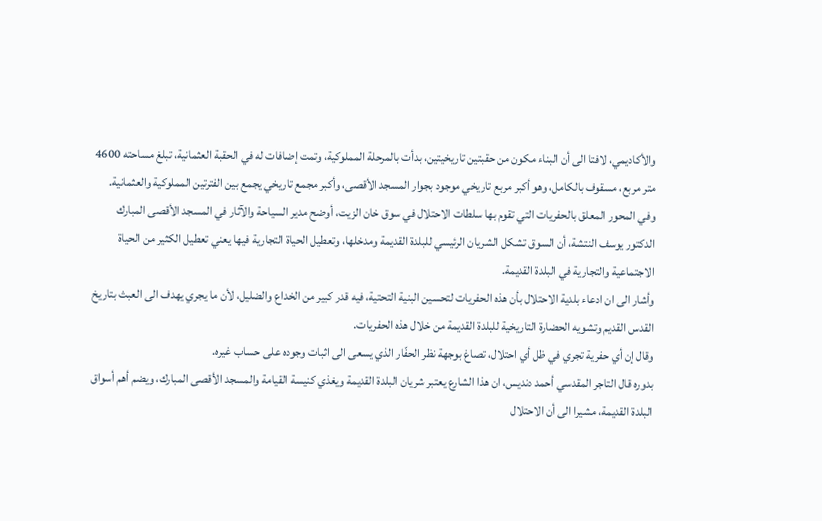والأكاديمي، لافتا الى أن البناء مكون من حقبتين تاريخيتين، بدأت بالمرحلة المملوكية، وتمت إضافات له في الحقبة العثمانية، تبلغ مساحته 4600 متر مربع، مسقوف بالكامل، وهو أكبر مربع تاريخي موجود بجوار المسجد الأقصى، وأكبر مجمع تاريخي يجمع بين الفترتين المملوكية والعثمانية.
وفي المحور المعلق بالحفريات التي تقوم بها سلطات الاحتلال في سوق خان الزيت، أوضح مدير السياحة والآثار في المسجد الأقصى المبارك الدكتور يوسف النتشة، أن السوق تشكل الشريان الرئيسي للبلدة القديمة ومدخلها، وتعطيل الحياة التجارية فيها يعني تعطيل الكثير من الحياة الاجتماعية والتجارية في البلدة القديمة.
وأشار الى ان ادعاء بلدية الاحتلال بأن هذه الحفريات لتحسين البنية التحتية، فيه قدر كبير من الخداع والضليل، لأن ما يجري يهدف الى العبث بتاريخ القدس القديم وتشويه الحضارة التاريخية للبلدة القديمة من خلال هذه الحفريات.
وقال إن أي حفرية تجري في ظل أي احتلال، تصاغ بوجهة نظر الحفّار الذي يسعى الى اثبات وجوده على حساب غيره.
بدوره قال التاجر المقدسي أحمد دنديس، ان هذا الشارع يعتبر شريان البلدة القديمة ويغذي كنيسة القيامة والمسجد الأقصى المبارك، ويضم أهم أسواق البلدة القديمة، مشيرا الى أن الاحتلال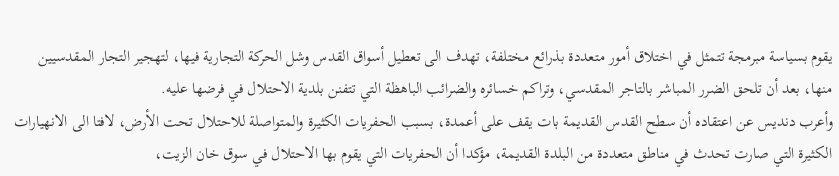يقوم بسياسة مبرمجة تتمثل في اختلاق أمور متعددة بذرائع مختلفة، تهدف الى تعطيل أسواق القدس وشل الحركة التجارية فيها، لتهجير التجار المقدسيين منها، بعد أن تلحق الضرر المباشر بالتاجر المقدسي، وتراكم خسائره والضرائب الباهظة التي تتفنن بلدية الاحتلال في فرضها عليه.
وأعرب دنديس عن اعتقاده أن سطح القدس القديمة بات يقف على أعمدة، بسبب الحفريات الكثيرة والمتواصلة للاحتلال تحت الأرض، لافتا الى الانهيارات الكثيرة التي صارت تحدث في مناطق متعددة من البلدة القديمة، مؤكدا أن الحفريات التي يقوم بها الاحتلال في سوق خان الزيت،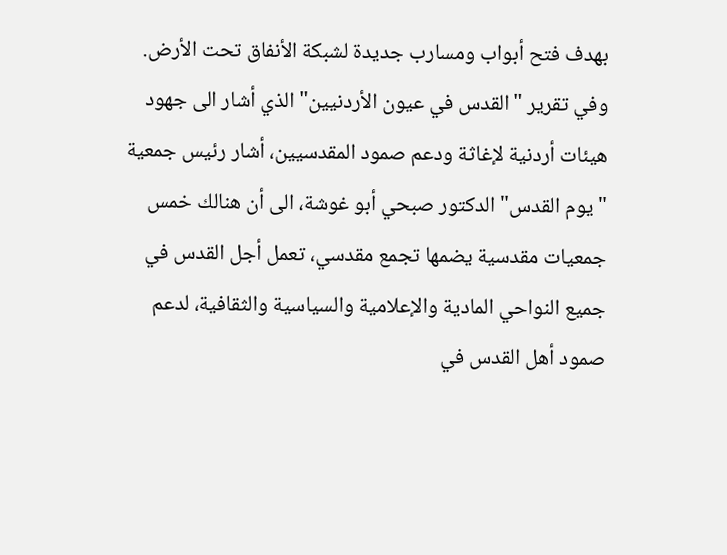بهدف فتح أبواب ومسارب جديدة لشبكة الأنفاق تحت الأرض.
وفي تقرير "القدس في عيون الأردنيين" الذي أشار الى جهود هيئات أردنية لإغاثة ودعم صمود المقدسيين، أشار رئيس جمعية "يوم القدس" الدكتور صبحي أبو غوشة، الى أن هنالك خمس جمعيات مقدسية يضمها تجمع مقدسي، تعمل أجل القدس في جميع النواحي المادية والإعلامية والسياسية والثقافية، لدعم صمود أهل القدس في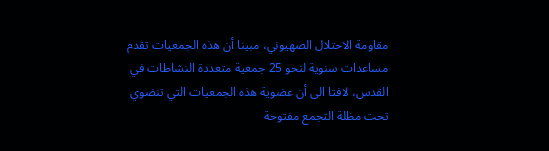مقاومة الاحتلال الصهيوني، مبينا أن هذه الجمعيات تقدم مساعدات سنوية لنحو 25 جمعية متعددة النشاطات في القدس، لافتا الى أن عضوية هذه الجمعيات التي تنضوي تحت مظلة التجمع مفتوحة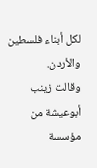لكل أبناء فلسطين والأردن.
وقالت زينب أبوعيشة من مؤسسة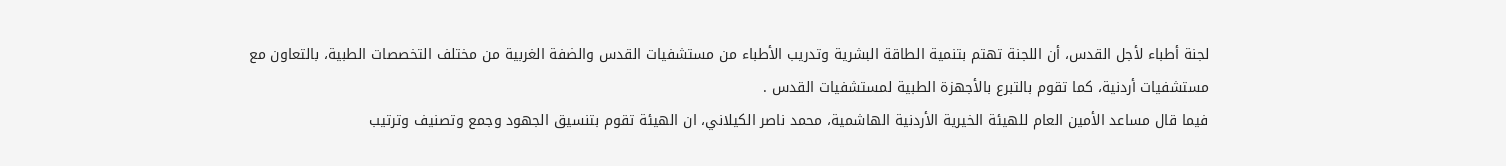لجنة أطباء لأجل القدس، أن اللجنة تهتم بتنمية الطاقة البشرية وتدريب الأطباء من مستشفيات القدس والضفة الغربية من مختلف التخصصات الطبية، بالتعاون مع مستشفيات أردنية، كما تقوم بالتبرع بالأجهزة الطبية لمستشفيات القدس .
فيما قال مساعد الأمين العام للهيئة الخيرية الأردنية الهاشمية، محمد ناصر الكيلاني، ان الهيئة تقوم بتنسيق الجهود وجمع وتصنيف وترتيب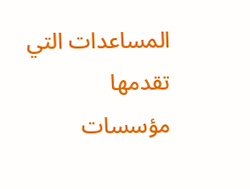المساعدات التي تقدمها مؤسسات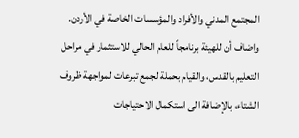المجتمع المدني والأفراد والمؤسسات الخاصة في الأردن.
واضاف أن للهيئة برنامجاً للعام الحالي للاستثمار في مراحل التعليم بالقدس، والقيام بحملة لجمع تبرعات لمواجهة ظروف الشتاء، بالإضافة الى استكمال الاحتياجات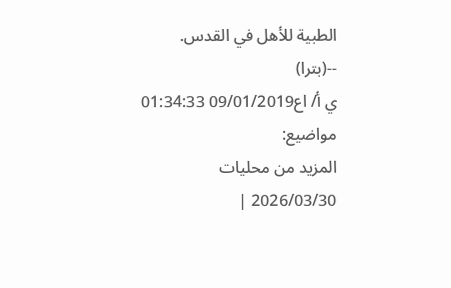الطبية للأهل في القدس.
--(بترا)
ي أ/ اع09/01/2019 01:34:33
مواضيع:
المزيد من محليات
2026/03/30 |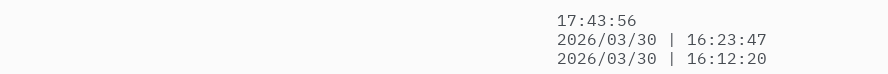17:43:56
2026/03/30 | 16:23:47
2026/03/30 | 16:12:20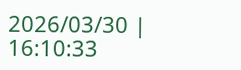2026/03/30 | 16:10:33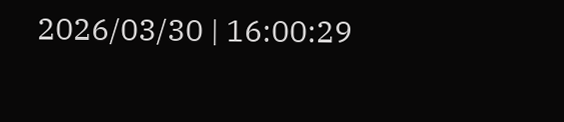2026/03/30 | 16:00:29